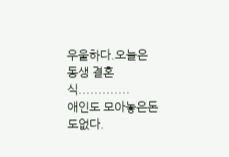우울하다.오늘은 동생 결혼식.............
애인도 모아놓은돈도없다.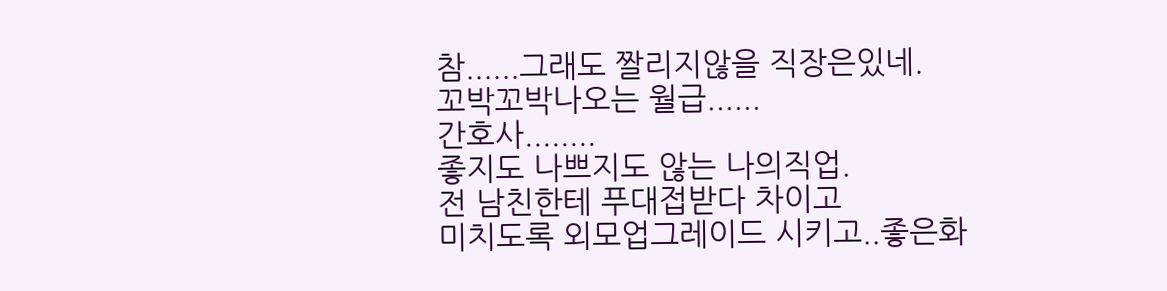참......그래도 짤리지않을 직장은있네.
꼬박꼬박나오는 월급......
간호사........
좋지도 나쁘지도 않는 나의직업.
전 남친한테 푸대접받다 차이고
미치도록 외모업그레이드 시키고..좋은화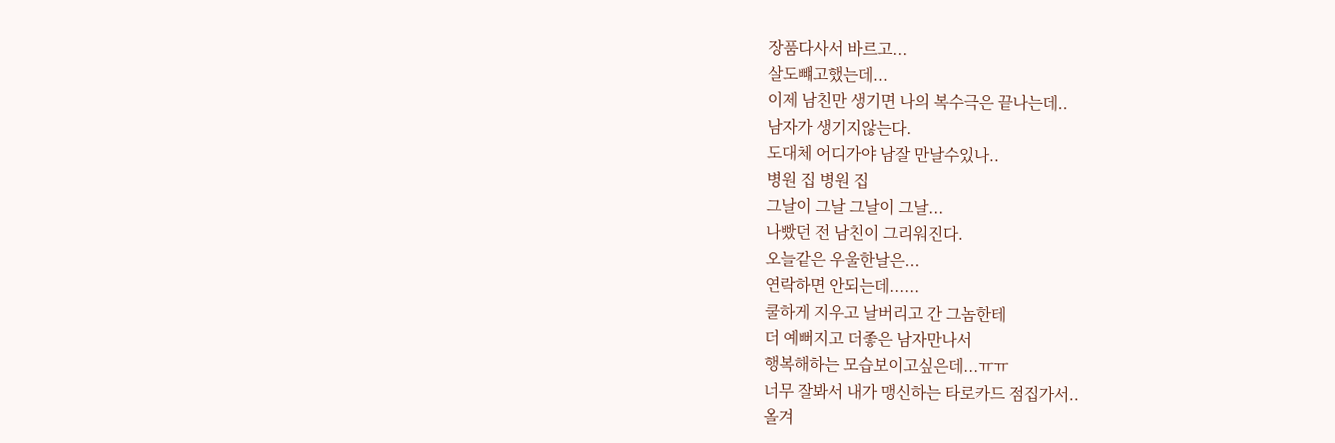장품다사서 바르고...
살도뺴고했는데...
이제 남친만 생기면 나의 복수극은 끝나는데..
남자가 생기지않는다.
도대체 어디가야 남잘 만날수있나..
병원 집 병원 집
그날이 그날 그날이 그날...
나빴던 전 남친이 그리워진다.
오늘같은 우울한날은...
연락하면 안되는데......
쿨하게 지우고 날버리고 간 그놈한테
더 예뻐지고 더좋은 남자만나서
행복해하는 모습보이고싶은데...ㅠㅠ
너무 잘봐서 내가 맹신하는 타로카드 점집가서..
올겨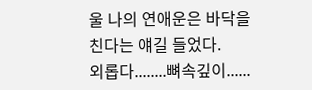울 나의 연애운은 바닥을 친다는 얘길 들었다.
외롭다........뼈속깊이......